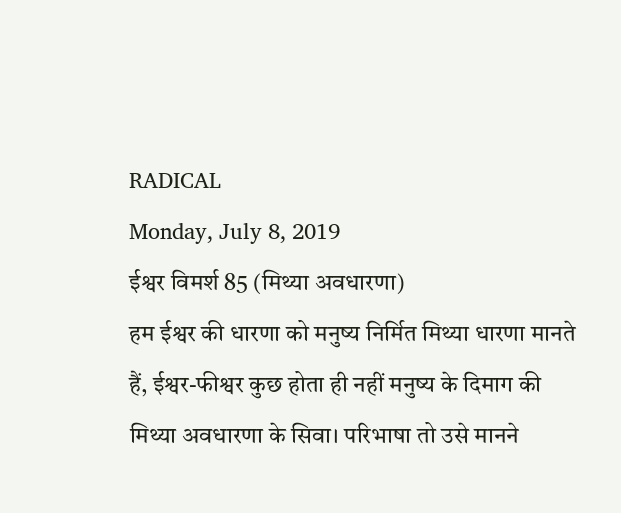RADICAL
Monday, July 8, 2019
ईश्वर विमर्श 85 (मिथ्या अवधारणा)
हम ईश्वर की धारणा को मनुष्य निर्मित मिथ्या धारणा मानते हैं, ईश्वर-फीश्वर कुछ होता ही नहीं मनुष्य के दिमाग की मिथ्या अवधारणा के सिवा। परिभाषा तो उसे मानने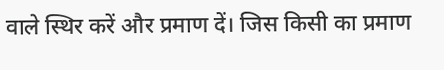वाले स्थिर करें और प्रमाण दें। जिस किसी का प्रमाण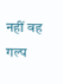नहीं वह गल्प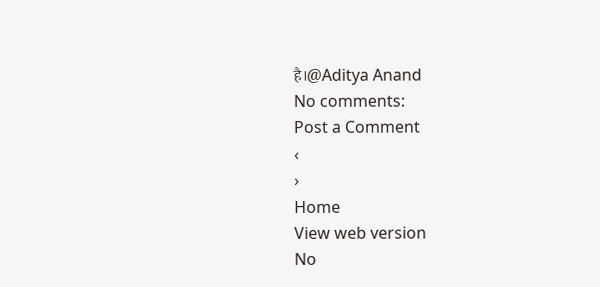है।@Aditya Anand
No comments:
Post a Comment
‹
›
Home
View web version
No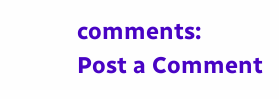comments:
Post a Comment